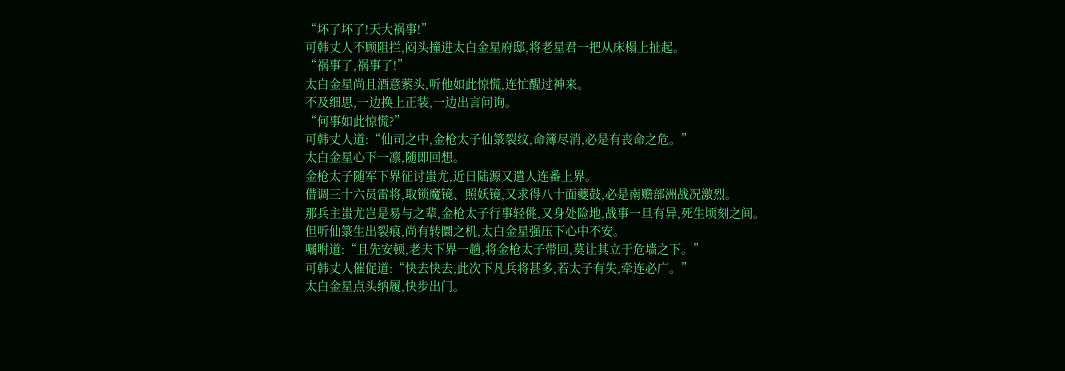“坏了坏了!天大祸事!”
可韩丈人不顾阻拦,闷头撞进太白金星府邸,将老星君一把从床榻上扯起。
“祸事了,祸事了!”
太白金星尚且酒意萦头,听他如此惊慌,连忙醒过神来。
不及细思,一边换上正装,一边出言问询。
“何事如此惊慌?”
可韩丈人道:“仙司之中,金枪太子仙箓裂纹,命簿尽消,必是有丧命之危。”
太白金星心下一凛,随即回想。
金枪太子随军下界征讨蚩尤,近日陆源又遣人连番上界。
借调三十六员雷将,取锁魔镜、照妖镜,又求得八十面夔鼓,必是南赡部洲战况激烈。
那兵主蚩尤岂是易与之辈,金枪太子行事轻佻,又身处险地,战事一旦有异,死生顷刻之间。
但听仙箓生出裂痕,尚有转圜之机,太白金星强压下心中不安。
嘱咐道:“且先安顿,老夫下界一趟,将金枪太子带回,莫让其立于危墙之下。”
可韩丈人催促道:“快去快去,此次下凡兵将甚多,若太子有失,牵连必广。”
太白金星点头纳履,快步出门。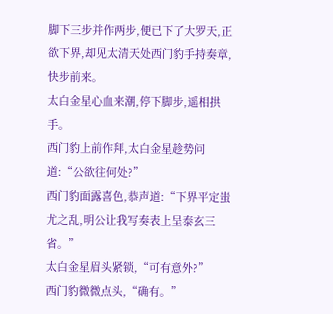脚下三步并作两步,便已下了大罗天,正欲下界,却见太清天处西门豹手持奏章,快步前来。
太白金星心血来潮,停下脚步,遥相拱手。
西门豹上前作拜,太白金星趁势问道:“公欲往何处?”
西门豹面露喜色,恭声道:“下界平定蚩尤之乱,明公让我写奏表上呈泰玄三省。”
太白金星眉头紧锁,“可有意外?”
西门豹微微点头,“确有。”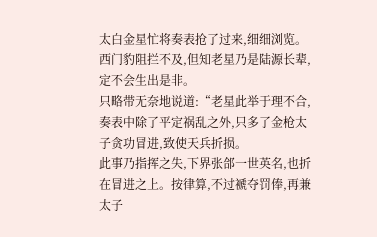太白金星忙将奏表抢了过来,细细浏览。
西门豹阻拦不及,但知老星乃是陆源长辈,定不会生出是非。
只略带无奈地说道:“老星此举于理不合,奏表中除了平定祸乱之外,只多了金枪太子贪功冒进,致使天兵折损。
此事乃指挥之失,下界张郃一世英名,也折在冒进之上。按律算,不过褫夺罚俸,再兼太子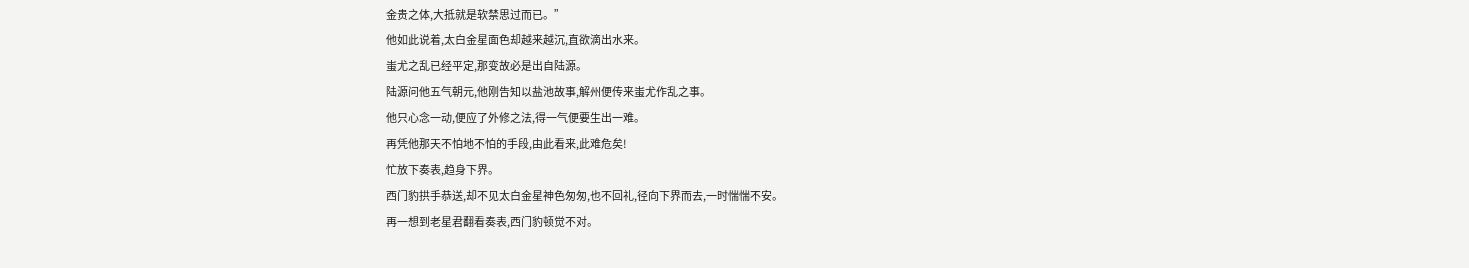金贵之体,大抵就是软禁思过而已。”
他如此说着,太白金星面色却越来越沉,直欲滴出水来。
蚩尤之乱已经平定,那变故必是出自陆源。
陆源问他五气朝元,他刚告知以盐池故事,解州便传来蚩尤作乱之事。
他只心念一动,便应了外修之法,得一气便要生出一难。
再凭他那天不怕地不怕的手段,由此看来,此难危矣!
忙放下奏表,趋身下界。
西门豹拱手恭送,却不见太白金星神色匆匆,也不回礼,径向下界而去,一时惴惴不安。
再一想到老星君翻看奏表,西门豹顿觉不对。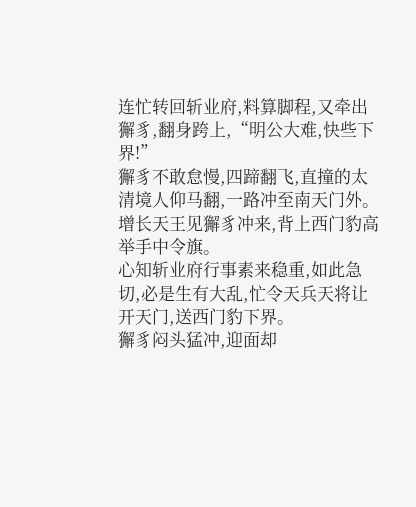连忙转回斩业府,料算脚程,又牵出獬豸,翻身跨上,“明公大难,快些下界!”
獬豸不敢怠慢,四蹄翻飞,直撞的太清境人仰马翻,一路冲至南天门外。
增长天王见獬豸冲来,背上西门豹高举手中令旗。
心知斩业府行事素来稳重,如此急切,必是生有大乱,忙令天兵天将让开天门,送西门豹下界。
獬豸闷头猛冲,迎面却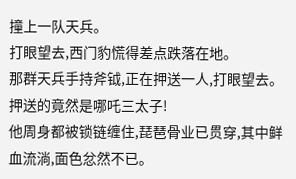撞上一队天兵。
打眼望去,西门豹慌得差点跌落在地。
那群天兵手持斧钺,正在押送一人,打眼望去。
押送的竟然是哪吒三太子!
他周身都被锁链缠住,琵琶骨业已贯穿,其中鲜血流淌,面色忿然不已。